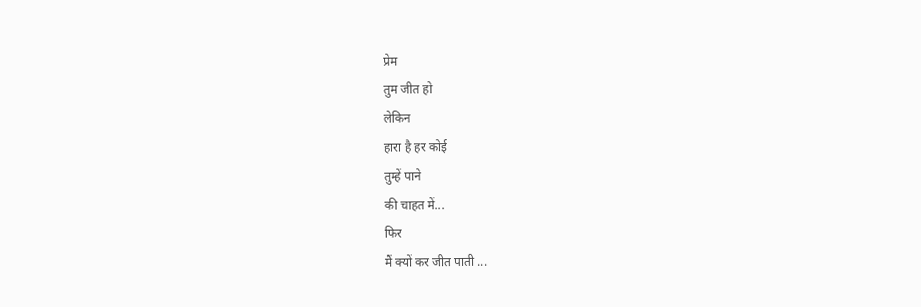प्रेम
तुम जीत हो
लेकिन
हारा है हर कोई
तुम्हें पाने
की चाहत में...
फिर
मैं क्यों कर जीत पाती ...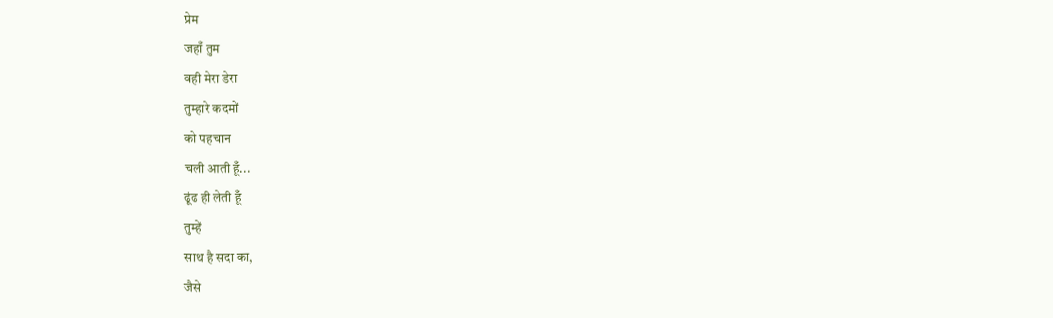प्रेम
जहाँ तुम
वही मेरा डेरा
तुम्हारे कदमों
को पहचान
चली आती हूँ...
ढूंढ ही लेती हूँ
तुम्हें
साथ है सदा का,
जैसे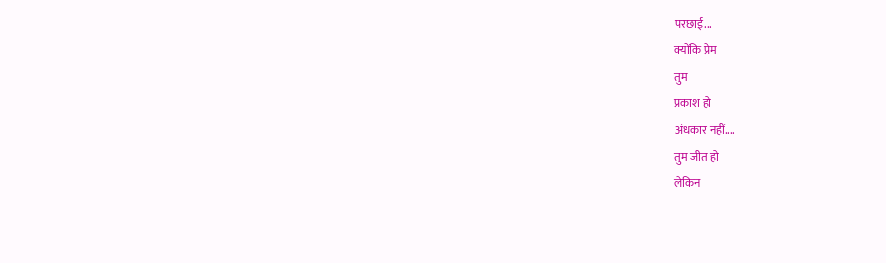परछाई...
क्योंकि प्रेम
तुम
प्रकाश हो
अंधकार नहीं....
तुम जीत हो
लेकिन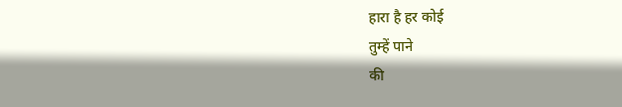हारा है हर कोई
तुम्हें पाने
की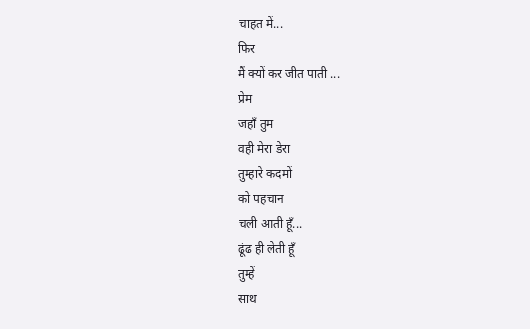चाहत में...
फिर
मैं क्यों कर जीत पाती ...
प्रेम
जहाँ तुम
वही मेरा डेरा
तुम्हारे कदमों
को पहचान
चली आती हूँ...
ढूंढ ही लेती हूँ
तुम्हें
साथ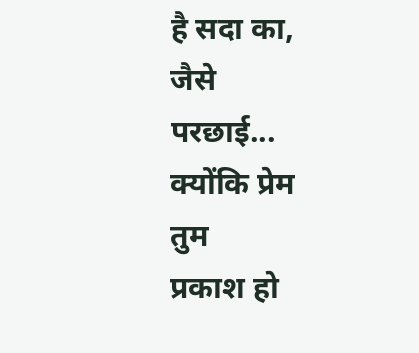है सदा का,
जैसे
परछाई...
क्योंकि प्रेम
तुम
प्रकाश हो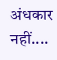अंधकार नहीं....